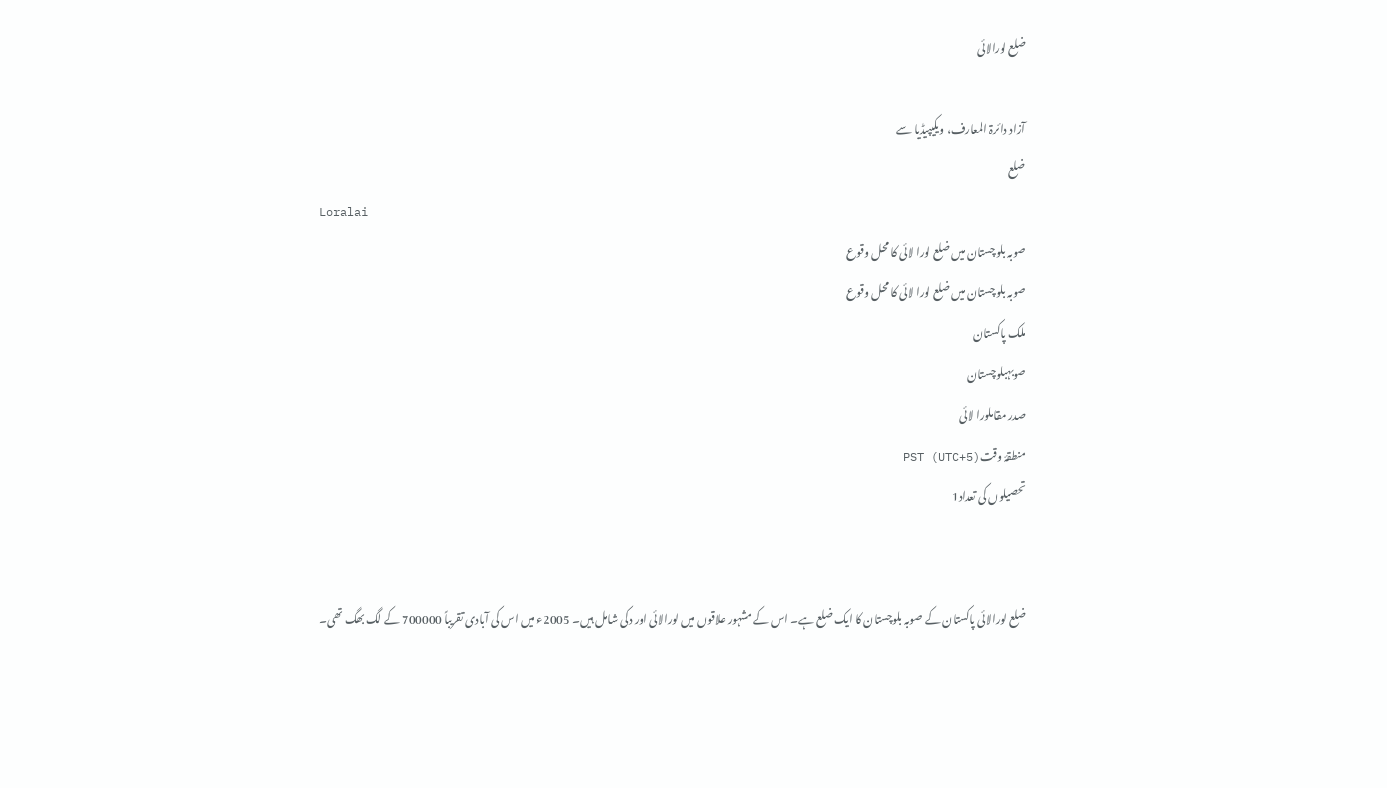ضلع لورالائی

آزاد دائرۃ المعارف، ویکیپیڈیا سے
ضلع
Loralai
صوبہ بلوچستان میں ضلع لورا لائی کا محل وقوع
صوبہ بلوچستان میں ضلع لورا لائی کا محل وقوع
ملک پاکستان
صوبہبلوچستان
صدر مقاملورا لائی
منطقۂ وقتPST (UTC+5)
تحصیلوں کی تعداد1


ضلع لورالائی پاکستان کے صوبہ بلوچستان کا ایک ضلع ہے۔ اس کے مشہور علاقوں میں لورالائی اور دکی شامل ہیں۔ 2005ء میں اس کی آبادی تقریباً 700000 کے لگ بھگ تھی۔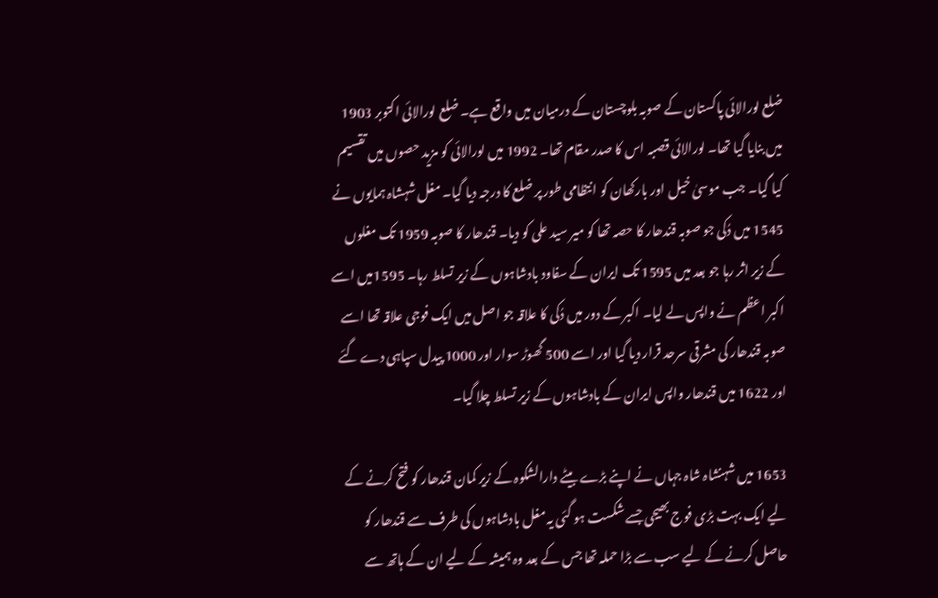ضلع لورالائی پاکستان کے صوبہ بلوچستان کے درمیان میں واقع ہے۔ ضلع لورالائی اکتوبر 1903 میں بنایا گیا تھا۔ لورالائی قصبہ اس کا صدر مقام تھا۔ 1992 میں لورالائی کو مزید حصوں میں تقسیم کیا گیا۔ جب موسیٰ خیل اور بارکھان کو انتظامی طور پر ضلع کا درجہ دیا گیا۔ مغل شہشاہ ہمایوں نے 1545 میں دُکی جو صوبہ قندھار کا حصہ تھا کو میر سید علی کو دیا۔ قندھار کا صوبہ 1959 تک مغلوں کے زیر اثر رہا جو بعد میں 1595 تک ایران کے سفاود بادشاہوں کے زیر تسلط رہا۔ 1595میں اسے اکبر اعظم نے واپس لے لیا۔ اکبر کے دور میں دُکی کا علاقہ جو اصل میں ایک فوجی علاقہ تھا اسے صوبہ قندھار کی مشرقی سرحد قرار دیا گیا اور اسے 500 گھوڑ سوار اور 1000 پیدل سپاہی دے گئے اور 1622 میں قندھار واپس ایران کے بادشاہوں کے زیر تسلط چلا گیا۔

1653 میں شہنشاہ شاہ جہاں نے اپنے بڑے بیٹے دارالشکوہ کے زیر کمان قندھار کو فتح کرنے کے لیے ایک بہت بڑی فوج بھیجی جسے شکست ہو گئی یہ مغل بادشاہوں کی طرف سے قندھار کو حاصل کرنے کے لیے سب سے بڑا حملہ تھا جس کے بعد وہ ہمیشہ کے لیے ان کے ہاتھ سے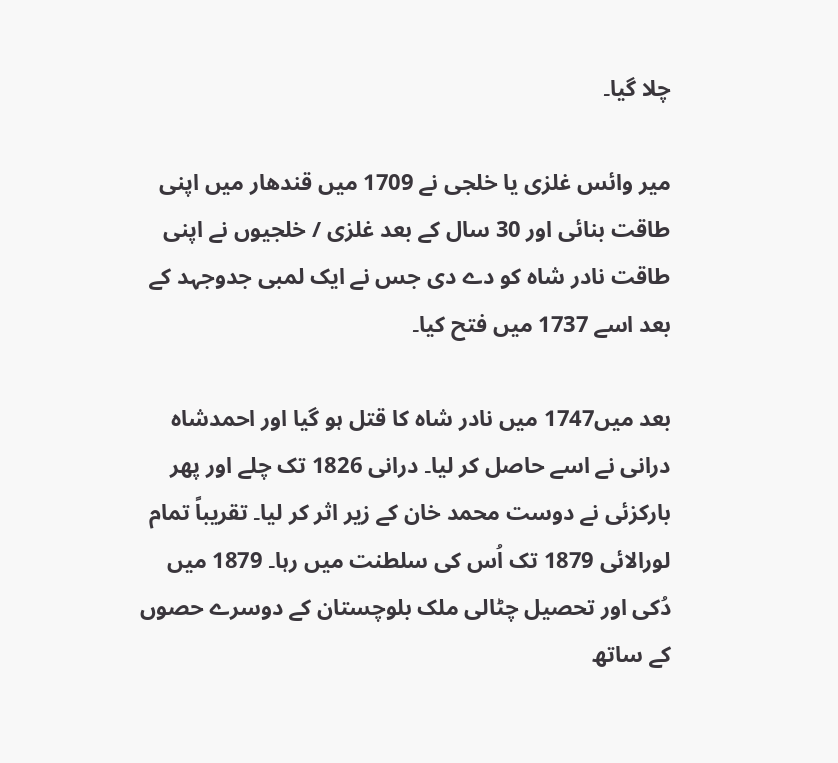چلا گیا۔

میر وائس غلزی یا خلجی نے 1709 میں قندھار میں اپنی طاقت بنائی اور 30 سال کے بعد غلزی / خلجیوں نے اپنی طاقت نادر شاہ کو دے دی جس نے ایک لمبی جدوجہد کے بعد اسے 1737 میں فتح کیا۔

بعد میں1747 میں نادر شاہ کا قتل ہو گیا اور احمدشاہ درانی نے اسے حاصل کر لیا۔ درانی 1826 تک چلے اور پھر بارکزئی نے دوست محمد خان کے زیر اثر کر لیا۔ تقریباً تمام لورالائی 1879 تک اُس کی سلطنت میں رہا۔ 1879 میں دُکی اور تحصیل چٹالی ملک بلوچستان کے دوسرے حصوں کے ساتھ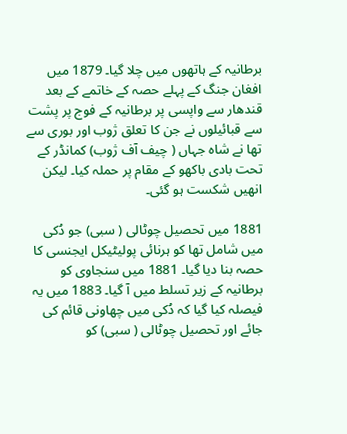برطانیہ کے ہاتھوں میں چلا گیا۔ 1879 میں افغان جنگ کے پہلے حصہ کے خاتمے کے بعد قندھار سے واپسی پر برطانیہ کے فوج پر پشت سے قبائیلوں نے جن کا تعلق ژوب اور بوری سے تھا نے شاہ جہاں ( چیف آف ژوب) کمانڈر کے تحت بادی باکھو کے مقام پر حملہ کیا۔ لیکن انھیں شکست ہو گئی۔

1881 میں تحصیل چوٹالی ( سبی) جو دُکی میں شامل تھا کو ہرنائی پولیٹیکل ایجنسی کا حصہ بنا دیا گیا۔ 1881 میں سنجاوی کو برطانیہ کے زیر تسلط میں آ گیا۔ 1883 میں یہ فیصلہ کیا گیا کہ دُکی میں چھاونی قائم کی جائے اور تحصیل چوٹالی ( سبی) کو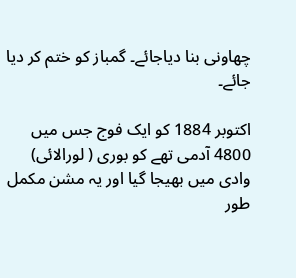چھاونی بنا دیاجائے۔ گمباز کو ختم کر دیا جائے۔

اکتوبر 1884 کو ایک فوج جس میں 4800 آدمی تھے کو بوری ( لورالائی) وادی میں بھیجا گیا اور یہ مشن مکمل طور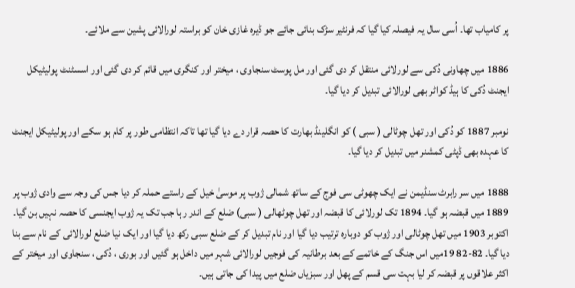پر کامیاب تھا۔ اُسی سال یہ فیصلہ کیا گیا کہ فرنٹیر سڑک بنائی جائے جو ڈیرہ غازی خان کو براستہ لورالائی پشین سے ملائے۔

1886 میں چھاونی دُکی سے لورلائی منتقل کر دی گئی اور مل پوسٹ سنجاوی ، میختر اور کنگری میں قائم کر دی گئی اور اسسٹنٹ پولیٹیکل ایجنٹ دُکی کا ہیڈ کواٹر بھی لورالائی تبدیل کر دیا گیا۔

نومبر 1887 کو دُکی اور تھل چوٹالی ( سبی ) کو انگلینڈ بھارت کا حصہ قرار دے دیا گیا تھا تاکہ انتظامی طور پر کام ہو سکے اور پولیٹیکل ایجنٹ کا عہدہ بھی ڈپٹی کمشنر میں تبدیل کر دیا گیا۔

1888 میں سر رابرٹ سنڈیمن نے ایک چھوٹی سی فوج کے ساتھ شمالی ژوب پر موسیٰ خیل کے راستے حملہ کر دیا جس کی وجہ سے وادی ژوب پر 1889 میں قبضہ ہو گیا۔ 1894 تک لورلائی کا قبضہ اور تھل چوٹھالی ( سبی) ضلع کے اندر رہا جب تک یہ ژوب ایجنسی کا حصہ نہیں بن گیا۔ اکتوبر 1903 میں تھل چوٹالی اور ژوب کو دوبارہ ترتیب دیا گیا اور نام تبدیل کر کے ضلع سبی رکھ دیا گیا اور ایک نیا ضلع لورالائی کے نام سے بنا دیا گیا۔ 82-82 19میں اس جنگ کے خاتمے کے بعد برطانیہ کی فوجیں لورالائی شہر میں داخل ہو گئیں اور بوری ، دُکی ، سنجاوی اور میختر کے اکثر علاقوں پر قبضہ کر لیا بہت سی قسم کے پھل اور سبزیاں ضلع میں پیدا کی جاتی ہیں۔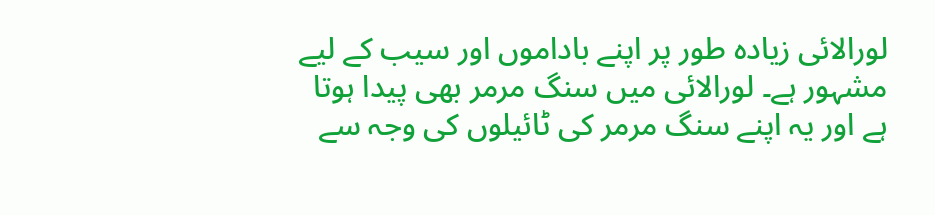لورالائی زیادہ طور پر اپنے باداموں اور سیب کے لیے مشہور ہے۔ لورالائی میں سنگ مرمر بھی پیدا ہوتا ہے اور یہ اپنے سنگ مرمر کی ٹائیلوں کی وجہ سے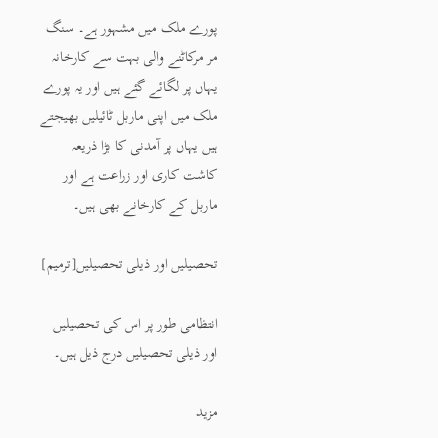پورے ملک میں مشہور ہے۔ سنگ مر مرکاٹنے والی بہت سے کارخانہ یہاں پر لگائے گئے ہیں اور یہ پورے ملک میں اپنی ماربل ٹائیلیں بھیجتے ہیں یہاں پر آمدنی کا بڑا ذریعہ کاشت کاری اور زراعت ہے اور ماربل کے کارخانے بھی ہیں۔

تحصیلیں اور ذیلی تحصیلیں[ترمیم]

انتظامی طور پر اس کی تحصیلیں اور ذیلی تحصیلیں درج ذیل ہیں۔

مزید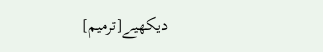دیکھیے[ترمیم]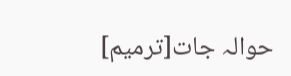حوالہ جات[ترمیم]